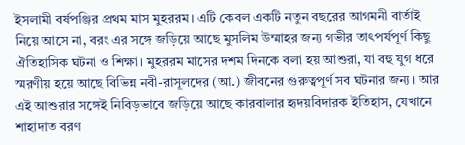ইসলামী বর্ষপঞ্জির প্রথম মাস মুহররম। এটি কেবল একটি নতুন বছরের আগমনী বার্তাই নিয়ে আসে না, বরং এর সঙ্গে জড়িয়ে আছে মুসলিম উম্মাহর জন্য গভীর তাৎপর্যপূর্ণ কিছু ঐতিহাসিক ঘটনা ও শিক্ষা। মুহররম মাসের দশম দিনকে বলা হয় আশুরা, যা বহু যুগ ধরে স্মরণীয় হয়ে আছে বিভিন্ন নবী-রাসূলদের (আ.) জীবনের গুরুত্বপূর্ণ সব ঘটনার জন্য। আর এই আশুরার সঙ্গেই নিবিড়ভাবে জড়িয়ে আছে কারবালার হৃদয়বিদারক ইতিহাস, যেখানে শাহাদাত বরণ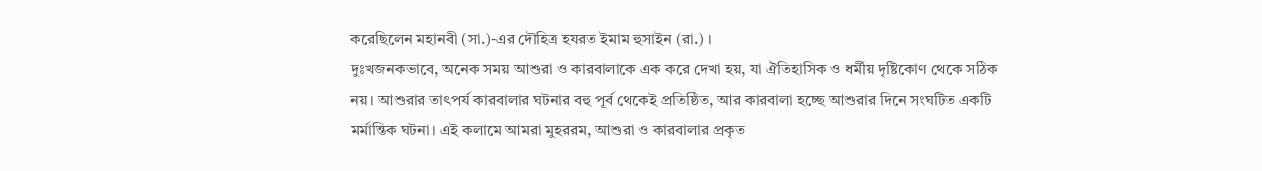করেছিলেন মহানবী (সা.)-এর দৌহিত্র হযরত ইমাম হুসাইন (রা.) ।
দুঃখজনকভাবে, অনেক সময় আশুরা ও কারবালাকে এক করে দেখা হয়, যা ঐতিহাসিক ও ধর্মীয় দৃষ্টিকোণ থেকে সঠিক নয়। আশুরার তাৎপর্য কারবালার ঘটনার বহু পূর্ব থেকেই প্রতিষ্ঠিত, আর কারবালা হচ্ছে আশুরার দিনে সংঘটিত একটি মর্মান্তিক ঘটনা। এই কলামে আমরা মুহররম, আশুরা ও কারবালার প্রকৃত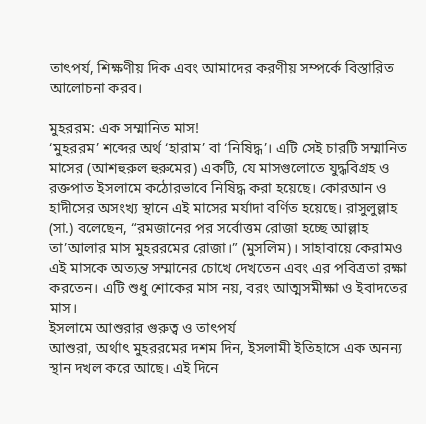তাৎপর্য, শিক্ষণীয় দিক এবং আমাদের করণীয় সম্পর্কে বিস্তারিত আলোচনা করব।

মুহররম: এক সম্মানিত মাস!
‘মুহররম’ শব্দের অর্থ ‘হারাম’ বা ‘নিষিদ্ধ’। এটি সেই চারটি সম্মানিত মাসের (আশহুরুল হুরুমের) একটি, যে মাসগুলোতে যুদ্ধবিগ্রহ ও রক্তপাত ইসলামে কঠোরভাবে নিষিদ্ধ করা হয়েছে। কোরআন ও হাদীসের অসংখ্য স্থানে এই মাসের মর্যাদা বর্ণিত হয়েছে। রাসুলুল্লাহ (সা.) বলেছেন, “রমজানের পর সর্বোত্তম রোজা হচ্ছে আল্লাহ তা’আলার মাস মুহররমের রোজা।” (মুসলিম)। সাহাবায়ে কেরামও এই মাসকে অত্যন্ত সম্মানের চোখে দেখতেন এবং এর পবিত্রতা রক্ষা করতেন। এটি শুধু শোকের মাস নয়, বরং আত্মসমীক্ষা ও ইবাদতের মাস।
ইসলামে আশুরার গুরুত্ব ও তাৎপর্য
আশুরা, অর্থাৎ মুহররমের দশম দিন, ইসলামী ইতিহাসে এক অনন্য স্থান দখল করে আছে। এই দিনে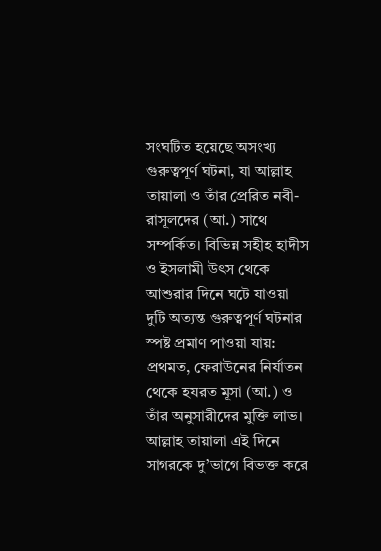সংঘটিত হয়েছে অসংখ্য গুরুত্বপূর্ণ ঘটনা, যা আল্লাহ তায়ালা ও তাঁর প্রেরিত নবী-রাসূলদের (আ.) সাথে সম্পর্কিত। বিভিন্ন সহীহ হাদীস ও ইসলামী উৎস থেকে আশুরার দিনে ঘটে যাওয়া দুটি অত্যন্ত গুরুত্বপূর্ণ ঘটনার স্পষ্ট প্রমাণ পাওয়া যায়:
প্রথমত, ফেরাউনের নির্যাতন থেকে হযরত মূসা (আ.) ও তাঁর অনুসারীদের মুক্তি লাভ। আল্লাহ তায়ালা এই দিনে সাগরকে দু’ভাগে বিভক্ত করে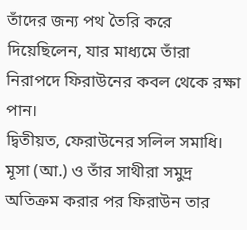তাঁদের জন্য পথ তৈরি করে দিয়েছিলেন, যার মাধ্যমে তাঁরা নিরাপদে ফিরাউনের কবল থেকে রক্ষা পান।
দ্বিতীয়ত, ফেরাউনের সলিল সমাধি। মূসা (আ.) ও তাঁর সাথীরা সমুদ্র অতিক্রম করার পর ফিরাউন তার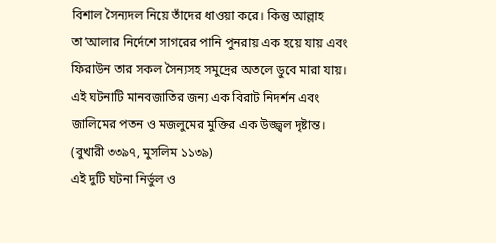বিশাল সৈন্যদল নিয়ে তাঁদের ধাওয়া করে। কিন্তু আল্লাহ তা’আলার নির্দেশে সাগরের পানি পুনরায় এক হয়ে যায় এবং ফিরাউন তার সকল সৈন্যসহ সমুদ্রের অতলে ডুবে মারা যায়। এই ঘটনাটি মানবজাতির জন্য এক বিরাট নিদর্শন এবং জালিমের পতন ও মজলুমের মুক্তির এক উজ্জ্বল দৃষ্টান্ত। (বুখারী ৩৩৯৭, মুসলিম ১১৩৯)
এই দুটি ঘটনা নির্ভুল ও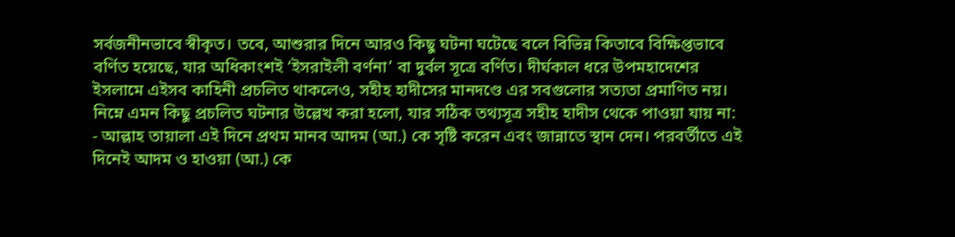সর্বজনীনভাবে স্বীকৃত। তবে, আশুরার দিনে আরও কিছু ঘটনা ঘটেছে বলে বিভিন্ন কিতাবে বিক্ষিপ্তভাবে বর্ণিত হয়েছে, যার অধিকাংশই ‘ইসরাইলী বর্ণনা’ বা দুর্বল সূত্রে বর্ণিত। দীর্ঘকাল ধরে উপমহাদেশের ইসলামে এইসব কাহিনী প্রচলিত থাকলেও, সহীহ হাদীসের মানদণ্ডে এর সবগুলোর সত্যতা প্রমাণিত নয়। নিম্নে এমন কিছু প্রচলিত ঘটনার উল্লেখ করা হলো, যার সঠিক তথ্যসূত্র সহীহ হাদীস থেকে পাওয়া যায় না:
- আল্লাহ তায়ালা এই দিনে প্রথম মানব আদম (আ.) কে সৃষ্টি করেন এবং জান্নাতে স্থান দেন। পরবর্তীতে এই দিনেই আদম ও হাওয়া (আ.) কে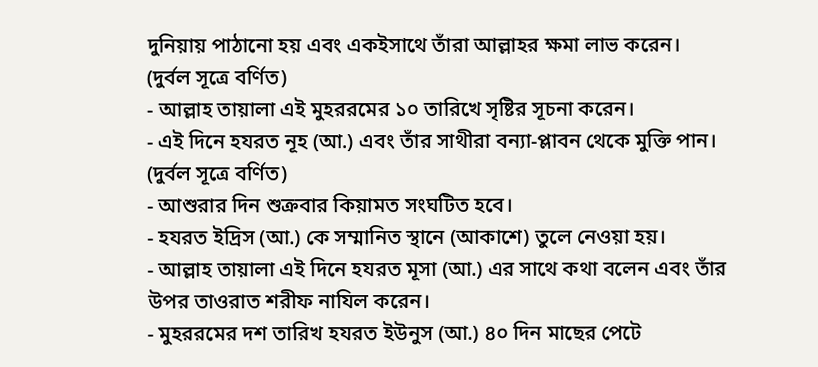দুনিয়ায় পাঠানো হয় এবং একইসাথে তাঁরা আল্লাহর ক্ষমা লাভ করেন। (দুর্বল সূত্রে বর্ণিত)
- আল্লাহ তায়ালা এই মুহররমের ১০ তারিখে সৃষ্টির সূচনা করেন।
- এই দিনে হযরত নূহ (আ.) এবং তাঁর সাথীরা বন্যা-প্লাবন থেকে মুক্তি পান। (দুর্বল সূত্রে বর্ণিত)
- আশুরার দিন শুক্রবার কিয়ামত সংঘটিত হবে।
- হযরত ইদ্রিস (আ.) কে সম্মানিত স্থানে (আকাশে) তুলে নেওয়া হয়।
- আল্লাহ তায়ালা এই দিনে হযরত মূসা (আ.) এর সাথে কথা বলেন এবং তাঁর উপর তাওরাত শরীফ নাযিল করেন।
- মুহররমের দশ তারিখ হযরত ইউনুস (আ.) ৪০ দিন মাছের পেটে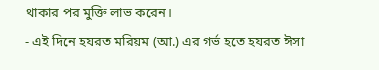থাকার পর মুক্তি লাভ করেন।
- এই দিনে হযরত মরিয়ম (আ.) এর গর্ভ হতে হযরত ঈসা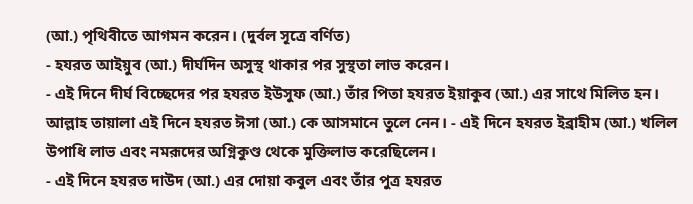(আ.) পৃথিবীতে আগমন করেন। (দুর্বল সূত্রে বর্ণিত)
- হযরত আইয়ুব (আ.) দীর্ঘদিন অসুস্থ থাকার পর সুস্থতা লাভ করেন।
- এই দিনে দীর্ঘ বিচ্ছেদের পর হযরত ইউসুফ (আ.) তাঁর পিতা হযরত ইয়াকুব (আ.) এর সাথে মিলিত হন।
আল্লাহ তায়ালা এই দিনে হযরত ঈসা (আ.) কে আসমানে তুলে নেন। - এই দিনে হযরত ইব্রাহীম (আ.) খলিল উপাধি লাভ এবং নমরূদের অগ্নিকুণ্ড থেকে মুক্তিলাভ করেছিলেন।
- এই দিনে হযরত দাউদ (আ.) এর দোয়া কবুল এবং তাঁর পুত্র হযরত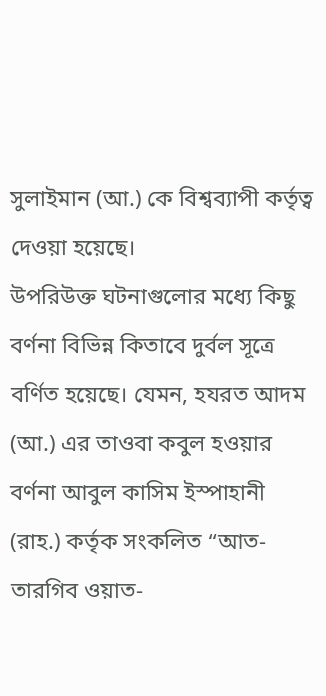সুলাইমান (আ.) কে বিশ্বব্যাপী কর্তৃত্ব দেওয়া হয়েছে।
উপরিউক্ত ঘটনাগুলোর মধ্যে কিছু বর্ণনা বিভিন্ন কিতাবে দুর্বল সূত্রে বর্ণিত হয়েছে। যেমন, হযরত আদম (আ.) এর তাওবা কবুল হওয়ার বর্ণনা আবুল কাসিম ইস্পাহানী (রাহ.) কর্তৃক সংকলিত “আত-তারগিব ওয়াত-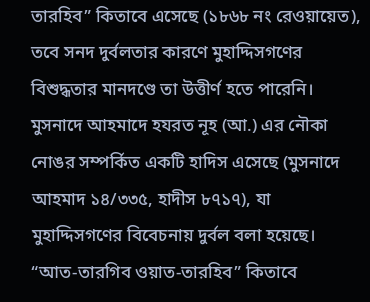তারহিব” কিতাবে এসেছে (১৮৬৮ নং রেওয়ায়েত), তবে সনদ দুর্বলতার কারণে মুহাদ্দিসগণের বিশুদ্ধতার মানদণ্ডে তা উত্তীর্ণ হতে পারেনি। মুসনাদে আহমাদে হযরত নূহ (আ.) এর নৌকা নোঙর সম্পর্কিত একটি হাদিস এসেছে (মুসনাদে আহমাদ ১৪/৩৩৫, হাদীস ৮৭১৭), যা মুহাদ্দিসগণের বিবেচনায় দুর্বল বলা হয়েছে। “আত-তারগিব ওয়াত-তারহিব” কিতাবে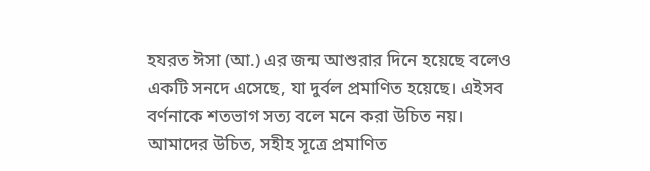হযরত ঈসা (আ.) এর জন্ম আশুরার দিনে হয়েছে বলেও একটি সনদে এসেছে, যা দুর্বল প্রমাণিত হয়েছে। এইসব বর্ণনাকে শতভাগ সত্য বলে মনে করা উচিত নয়। আমাদের উচিত, সহীহ সূত্রে প্রমাণিত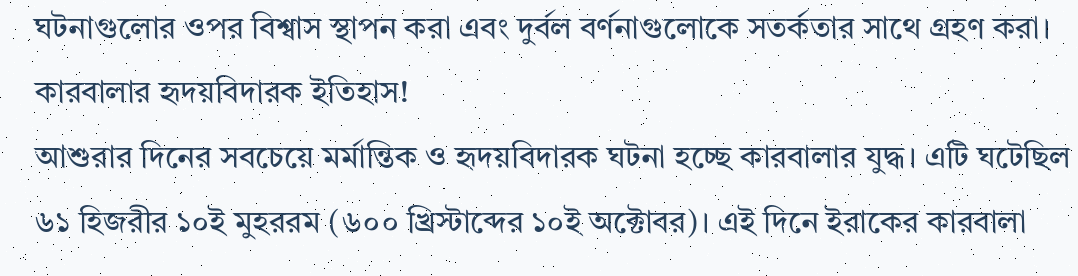ঘটনাগুলোর ওপর বিশ্বাস স্থাপন করা এবং দুর্বল বর্ণনাগুলোকে সতর্কতার সাথে গ্রহণ করা।
কারবালার হৃদয়বিদারক ইতিহাস!
আশুরার দিনের সবচেয়ে মর্মান্তিক ও হৃদয়বিদারক ঘটনা হচ্ছে কারবালার যুদ্ধ। এটি ঘটেছিল ৬১ হিজরীর ১০ই মুহররম (৬০০ খ্রিস্টাব্দের ১০ই অক্টোবর)। এই দিনে ইরাকের কারবালা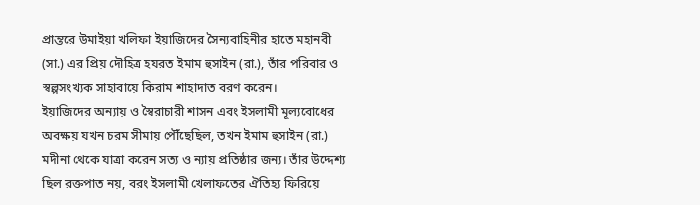প্রান্তরে উমাইয়া খলিফা ইয়াজিদের সৈন্যবাহিনীর হাতে মহানবী (সা.) এর প্রিয় দৌহিত্র হযরত ইমাম হুসাইন (রা.), তাঁর পরিবার ও স্বল্পসংখ্যক সাহাবায়ে কিরাম শাহাদাত বরণ করেন।
ইয়াজিদের অন্যায় ও স্বৈরাচারী শাসন এবং ইসলামী মূল্যবোধের অবক্ষয় যখন চরম সীমায় পৌঁছেছিল, তখন ইমাম হুসাইন (রা.) মদীনা থেকে যাত্রা করেন সত্য ও ন্যায় প্রতিষ্ঠার জন্য। তাঁর উদ্দেশ্য ছিল রক্তপাত নয়, বরং ইসলামী খেলাফতের ঐতিহ্য ফিরিয়ে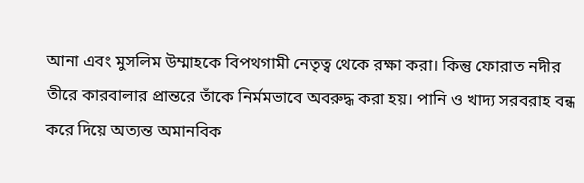আনা এবং মুসলিম উম্মাহকে বিপথগামী নেতৃত্ব থেকে রক্ষা করা। কিন্তু ফোরাত নদীর তীরে কারবালার প্রান্তরে তাঁকে নির্মমভাবে অবরুদ্ধ করা হয়। পানি ও খাদ্য সরবরাহ বন্ধ করে দিয়ে অত্যন্ত অমানবিক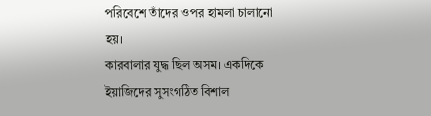পরিবেশে তাঁদের ওপর হামলা চালানো হয়।
কারবালার যুদ্ধ ছিল অসম। একদিকে ইয়াজিদের সুসংগঠিত বিশাল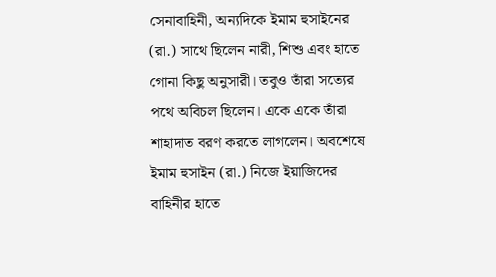সেনাবাহিনী, অন্যদিকে ইমাম হুসাইনের (রা.) সাথে ছিলেন নারী, শিশু এবং হাতে গোনা কিছু অনুসারী। তবুও তাঁরা সত্যের পথে অবিচল ছিলেন। একে একে তাঁরা শাহাদাত বরণ করতে লাগলেন। অবশেষে ইমাম হুসাইন (রা.) নিজে ইয়াজিদের বাহিনীর হাতে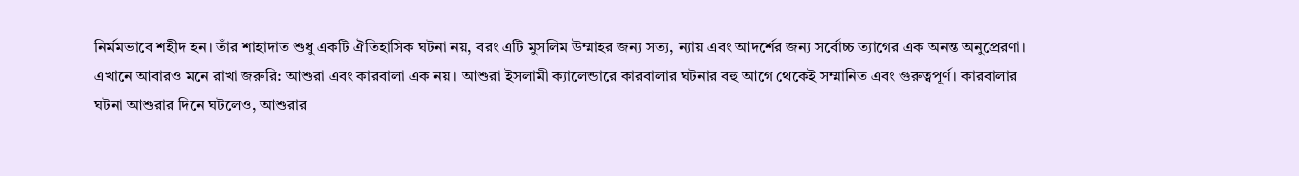নির্মমভাবে শহীদ হন। তাঁর শাহাদাত শুধু একটি ঐতিহাসিক ঘটনা নয়, বরং এটি মুসলিম উম্মাহর জন্য সত্য, ন্যায় এবং আদর্শের জন্য সর্বোচ্চ ত্যাগের এক অনন্ত অনুপ্রেরণা।
এখানে আবারও মনে রাখা জরুরি: আশুরা এবং কারবালা এক নয়। আশুরা ইসলামী ক্যালেন্ডারে কারবালার ঘটনার বহু আগে থেকেই সম্মানিত এবং গুরুত্বপূর্ণ। কারবালার ঘটনা আশুরার দিনে ঘটলেও, আশুরার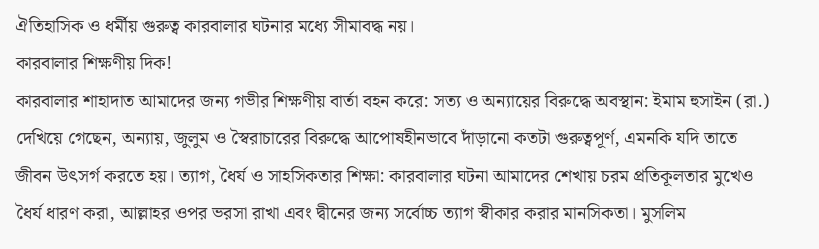ঐতিহাসিক ও ধর্মীয় গুরুত্ব কারবালার ঘটনার মধ্যে সীমাবদ্ধ নয়।
কারবালার শিক্ষণীয় দিক!
কারবালার শাহাদাত আমাদের জন্য গভীর শিক্ষণীয় বার্তা বহন করে: সত্য ও অন্যায়ের বিরুদ্ধে অবস্থান: ইমাম হুসাইন (রা.) দেখিয়ে গেছেন, অন্যায়, জুলুম ও স্বৈরাচারের বিরুদ্ধে আপোষহীনভাবে দাঁড়ানো কতটা গুরুত্বপূর্ণ, এমনকি যদি তাতে জীবন উৎসর্গ করতে হয়। ত্যাগ, ধৈর্য ও সাহসিকতার শিক্ষা: কারবালার ঘটনা আমাদের শেখায় চরম প্রতিকূলতার মুখেও ধৈর্য ধারণ করা, আল্লাহর ওপর ভরসা রাখা এবং দ্বীনের জন্য সর্বোচ্চ ত্যাগ স্বীকার করার মানসিকতা। মুসলিম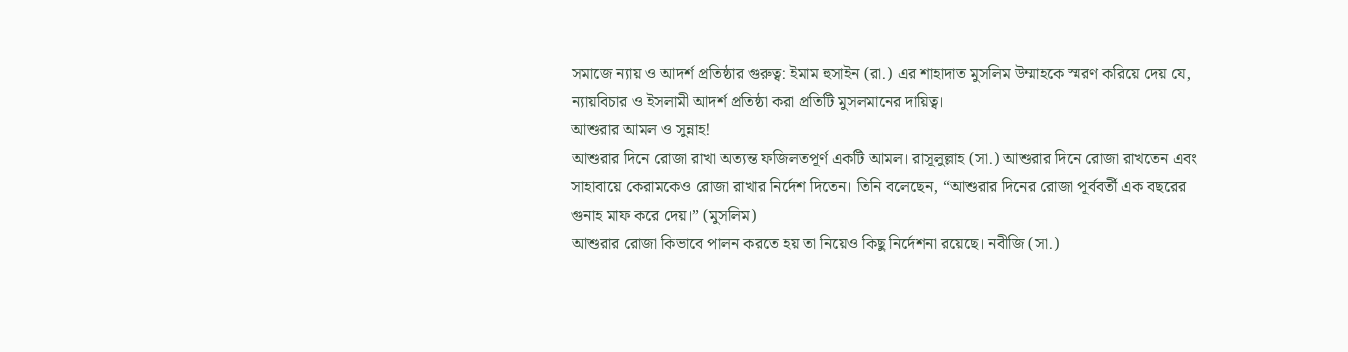সমাজে ন্যায় ও আদর্শ প্রতিষ্ঠার গুরুত্ব: ইমাম হুসাইন (রা.) এর শাহাদাত মুসলিম উম্মাহকে স্মরণ করিয়ে দেয় যে, ন্যায়বিচার ও ইসলামী আদর্শ প্রতিষ্ঠা করা প্রতিটি মুসলমানের দায়িত্ব।
আশুরার আমল ও সুন্নাহ!
আশুরার দিনে রোজা রাখা অত্যন্ত ফজিলতপূর্ণ একটি আমল। রাসূলুল্লাহ (সা.) আশুরার দিনে রোজা রাখতেন এবং সাহাবায়ে কেরামকেও রোজা রাখার নির্দেশ দিতেন। তিনি বলেছেন, “আশুরার দিনের রোজা পূর্ববর্তী এক বছরের গুনাহ মাফ করে দেয়।” (মুসলিম)
আশুরার রোজা কিভাবে পালন করতে হয় তা নিয়েও কিছু নির্দেশনা রয়েছে। নবীজি (সা.)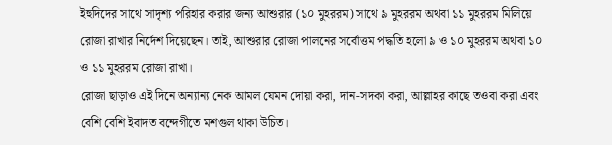ইহুদিদের সাথে সাদৃশ্য পরিহার করার জন্য আশুরার (১০ মুহররম) সাথে ৯ মুহররম অথবা ১১ মুহররম মিলিয়ে রোজা রাখার নির্দেশ দিয়েছেন। তাই, আশুরার রোজা পালনের সর্বোত্তম পদ্ধতি হলো ৯ ও ১০ মুহররম অথবা ১০ ও ১১ মুহররম রোজা রাখা।
রোজা ছাড়াও এই দিনে অন্যান্য নেক আমল যেমন দোয়া করা, দান-সদকা করা, আল্লাহর কাছে তওবা করা এবং বেশি বেশি ইবাদত বন্দেগীতে মশগুল থাকা উচিত।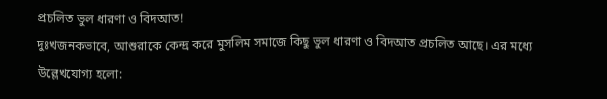প্রচলিত ভুল ধারণা ও বিদআত!
দুঃখজনকভাবে, আশুরাকে কেন্দ্র করে মুসলিম সমাজে কিছু ভুল ধারণা ও বিদআত প্রচলিত আছে। এর মধ্যে উল্লেখযোগ্য হলো: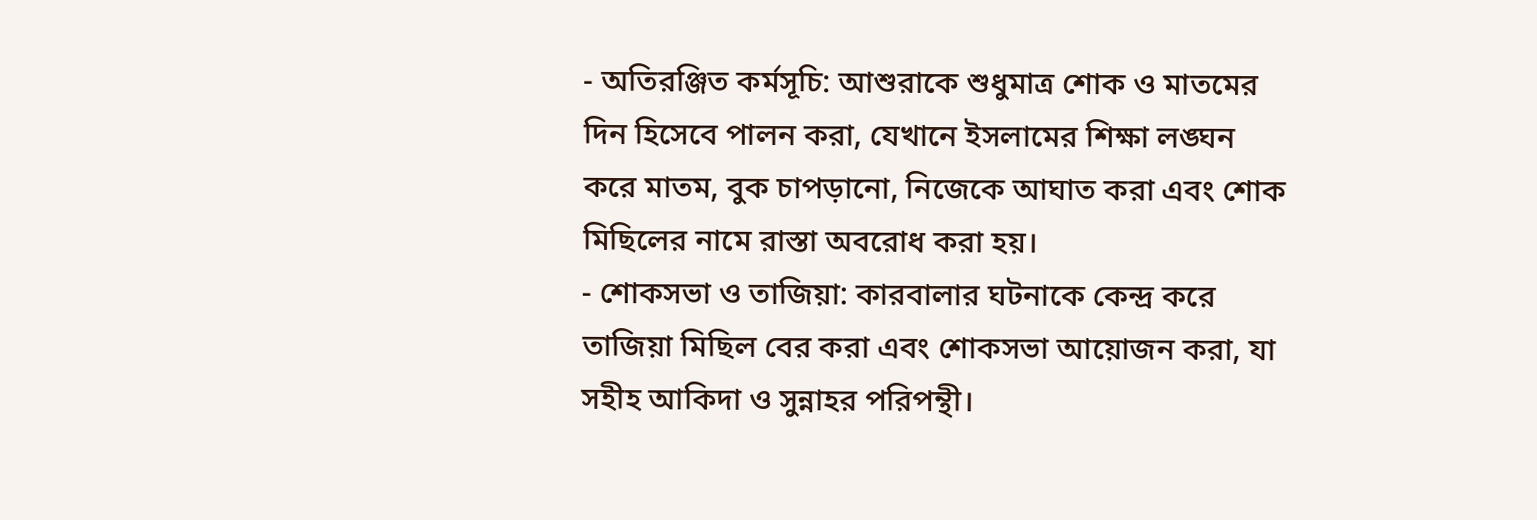- অতিরঞ্জিত কর্মসূচি: আশুরাকে শুধুমাত্র শোক ও মাতমের দিন হিসেবে পালন করা, যেখানে ইসলামের শিক্ষা লঙ্ঘন করে মাতম, বুক চাপড়ানো, নিজেকে আঘাত করা এবং শোক মিছিলের নামে রাস্তা অবরোধ করা হয়।
- শোকসভা ও তাজিয়া: কারবালার ঘটনাকে কেন্দ্র করে তাজিয়া মিছিল বের করা এবং শোকসভা আয়োজন করা, যা সহীহ আকিদা ও সুন্নাহর পরিপন্থী।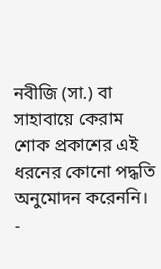নবীজি (সা.) বা সাহাবায়ে কেরাম শোক প্রকাশের এই ধরনের কোনো পদ্ধতি অনুমোদন করেননি।
-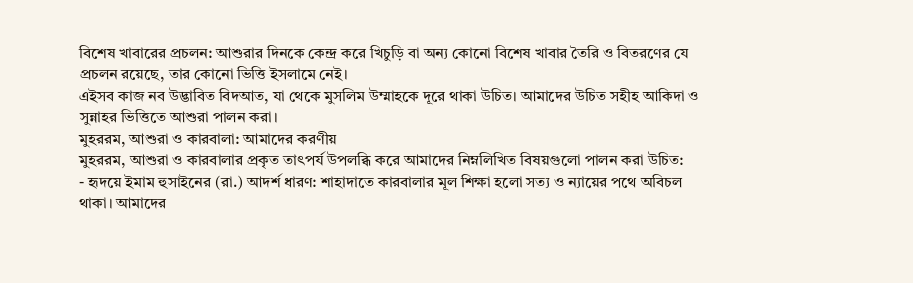বিশেষ খাবারের প্রচলন: আশুরার দিনকে কেন্দ্র করে খিচুড়ি বা অন্য কোনো বিশেষ খাবার তৈরি ও বিতরণের যে প্রচলন রয়েছে, তার কোনো ভিত্তি ইসলামে নেই।
এইসব কাজ নব উদ্ভাবিত বিদআত, যা থেকে মুসলিম উম্মাহকে দূরে থাকা উচিত। আমাদের উচিত সহীহ আকিদা ও সুন্নাহর ভিত্তিতে আশুরা পালন করা।
মুহররম, আশুরা ও কারবালা: আমাদের করণীয়
মুহররম, আশুরা ও কারবালার প্রকৃত তাৎপর্য উপলব্ধি করে আমাদের নিম্নলিখিত বিষয়গুলো পালন করা উচিত:
- হৃদয়ে ইমাম হুসাইনের (রা.) আদর্শ ধারণ: শাহাদাতে কারবালার মূল শিক্ষা হলো সত্য ও ন্যায়ের পথে অবিচল থাকা। আমাদের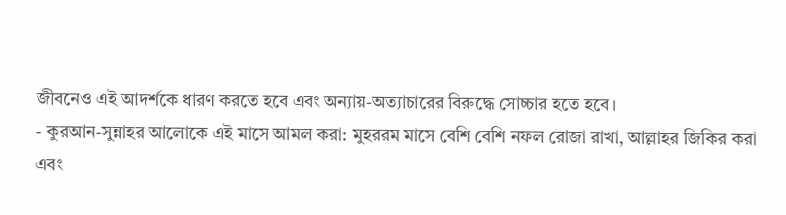জীবনেও এই আদর্শকে ধারণ করতে হবে এবং অন্যায়-অত্যাচারের বিরুদ্ধে সোচ্চার হতে হবে।
- কুরআন-সুন্নাহর আলোকে এই মাসে আমল করা: মুহররম মাসে বেশি বেশি নফল রোজা রাখা, আল্লাহর জিকির করা এবং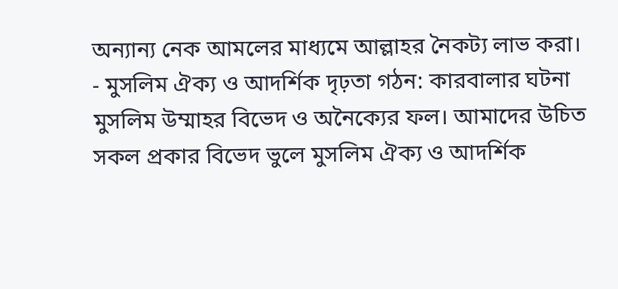অন্যান্য নেক আমলের মাধ্যমে আল্লাহর নৈকট্য লাভ করা।
- মুসলিম ঐক্য ও আদর্শিক দৃঢ়তা গঠন: কারবালার ঘটনা মুসলিম উম্মাহর বিভেদ ও অনৈক্যের ফল। আমাদের উচিত সকল প্রকার বিভেদ ভুলে মুসলিম ঐক্য ও আদর্শিক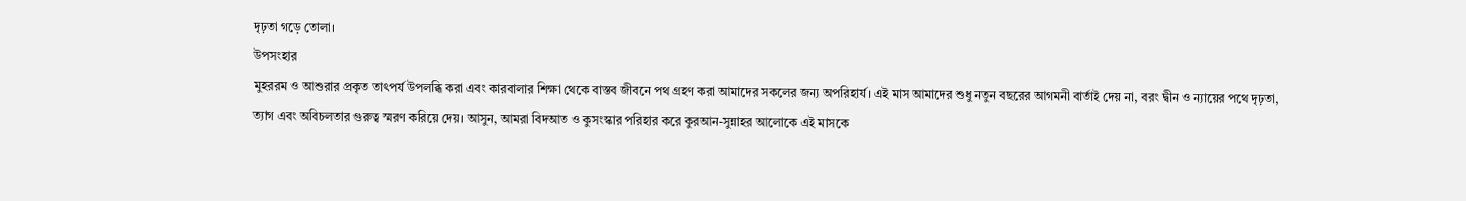দৃঢ়তা গড়ে তোলা।
উপসংহার
মুহররম ও আশুরার প্রকৃত তাৎপর্য উপলব্ধি করা এবং কারবালার শিক্ষা থেকে বাস্তব জীবনে পথ গ্রহণ করা আমাদের সকলের জন্য অপরিহার্য। এই মাস আমাদের শুধু নতুন বছরের আগমনী বার্তাই দেয় না, বরং দ্বীন ও ন্যায়ের পথে দৃঢ়তা, ত্যাগ এবং অবিচলতার গুরুত্ব স্মরণ করিয়ে দেয়। আসুন, আমরা বিদআত ও কুসংস্কার পরিহার করে কুরআন-সুন্নাহর আলোকে এই মাসকে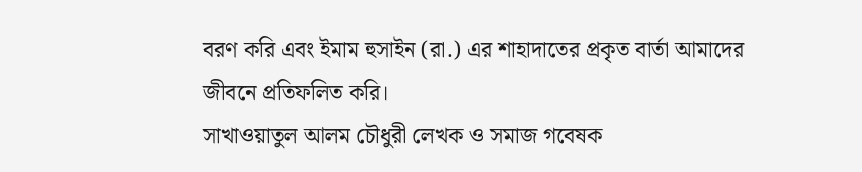বরণ করি এবং ইমাম হুসাইন (রা.) এর শাহাদাতের প্রকৃত বার্তা আমাদের জীবনে প্রতিফলিত করি।
সাখাওয়াতুল আলম চৌধুরী লেখক ও সমাজ গবেষক